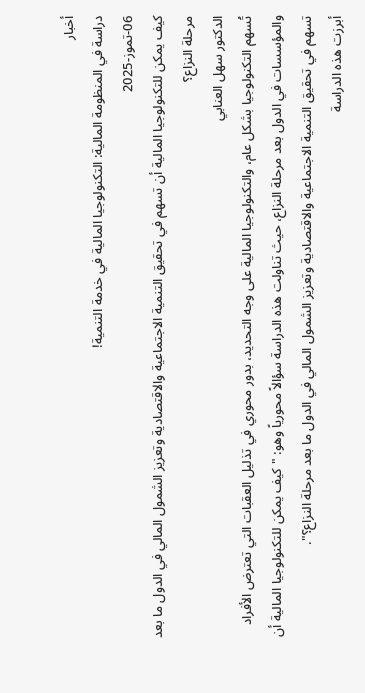أخبار
دراسة في المنظومة المالية: التكنولوجيا المالية في خدمة التنمية!
06-تموز-2025
كيف يمكن للتكنولوجيا المالية أن تسهم في تحقيق التنمية الاجتماعية والاقتصادية وتعزيز الشمول المالي في الدول ما بعد مرحلة النزاع؟
الدكتور سهل العنابي
تُسهم التكنولوجيا بشكل عام، والتكنولوجيا المالية على وجه التحديد، بدور محوري في تذليل العقبات التي تعترض الأفراد والمؤسسات في الدول بعد مرحلة النزاع، حيث تناولت هذه الدراسة سؤالاً محورياً وهو: "كيف يمكن للتكنولوجيا المالية أن تسهم في تحقيق التنمية الاجتماعية والاقتصادية وتعزيز الشمول المالي في الدول ما بعد مرحلة النزاع؟".
أبرزت هذه الدراسة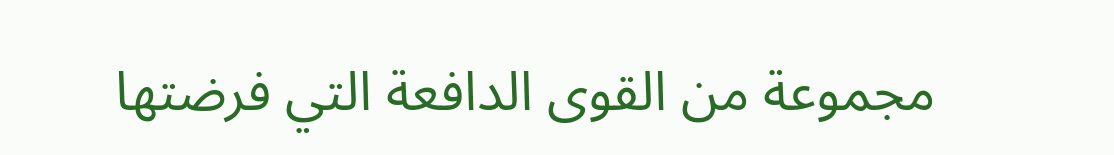مجموعة من القوى الدافعة التي فرضتها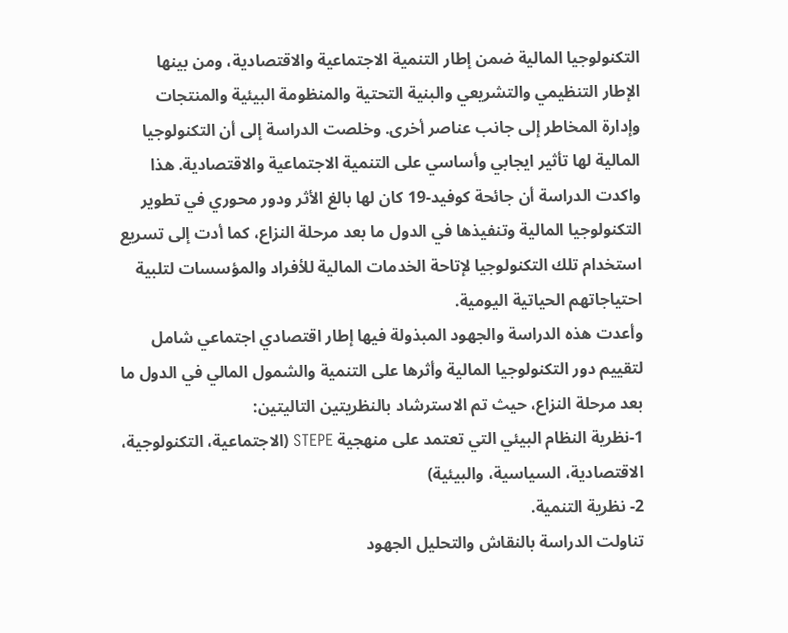التكنولوجيا المالية ضمن إطار التنمية الاجتماعية والاقتصادية، ومن بينها الإطار التنظيمي والتشريعي والبنية التحتية والمنظومة البيئية والمنتجات وإدارة المخاطر إلى جانب عناصر أخرى. وخلصت الدراسة إلى أن التكنولوجيا المالية لها تأثير ايجابي وأساسي على التنمية الاجتماعية والاقتصادية. هذا واكدت الدراسة أن جائحة كوفيد-19 كان لها بالغ الأثر ودور محوري في تطوير التكنولوجيا المالية وتنفيذها في الدول ما بعد مرحلة النزاع، كما أدت إلى تسريع استخدام تلك التكنولوجيا لإتاحة الخدمات المالية للأفراد والمؤسسات لتلبية احتياجاتهم الحياتية اليومية.
وأعدت هذه الدراسة والجهود المبذولة فيها إطار اقتصادي اجتماعي شامل لتقييم دور التكنولوجيا المالية وأثرها على التنمية والشمول المالي في الدول ما بعد مرحلة النزاع، حيث تم الاسترشاد بالنظريتين التاليتين:
1-نظرية النظام البيئي التي تعتمد على منهجية STEPE (الاجتماعية، التكنولوجية، الاقتصادية، السياسية، والبيئية)
2- نظرية التنمية.
تناولت الدراسة بالنقاش والتحليل الجهود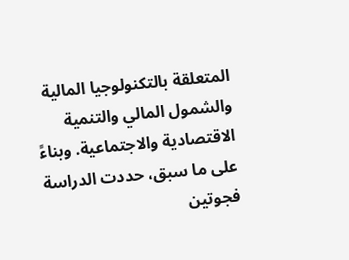المتعلقة بالتكنولوجيا المالية والشمول المالي والتنمية الاقتصادية والاجتماعية. وبناءً على ما سبق، حددت الدراسة فجوتين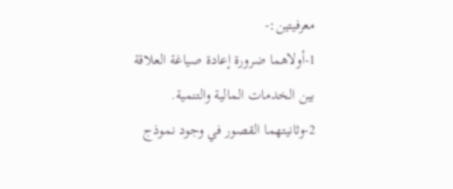معرفيتين:-
1-أولاهما ضرورة إعادة صياغة العلاقة بين الخدمات المالية والتنمية.
2-وثانيتهما القصور في وجود نموذج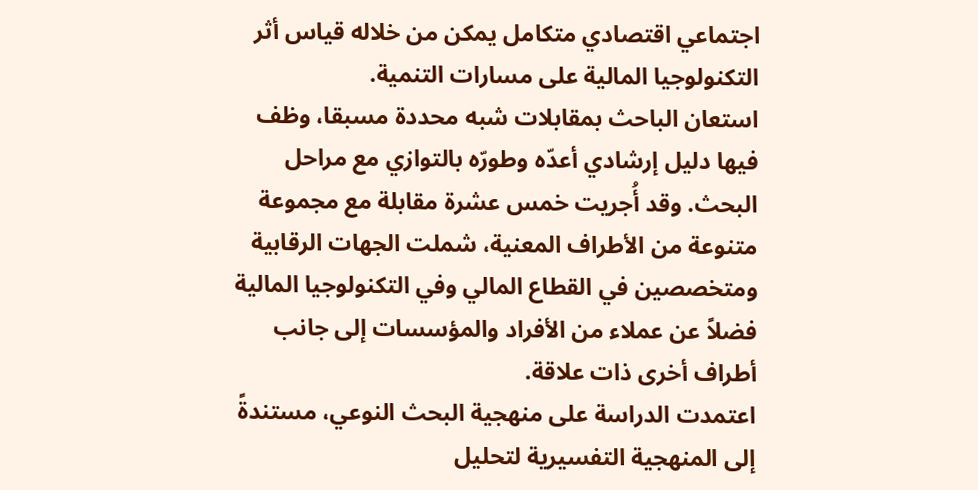اجتماعي اقتصادي متكامل يمكن من خلاله قياس أثر التكنولوجيا المالية على مسارات التنمية.
استعان الباحث بمقابلات شبه محددة مسبقا، وظف فيها دليل إرشادي أعدّه وطورّه بالتوازي مع مراحل البحث. وقد أُجريت خمس عشرة مقابلة مع مجموعة متنوعة من الأطراف المعنية، شملت الجهات الرقابية ومتخصصين في القطاع المالي وفي التكنولوجيا المالية فضلاً عن عملاء من الأفراد والمؤسسات إلى جانب أطراف أخرى ذات علاقة.
اعتمدت الدراسة على منهجية البحث النوعي، مستندةً إلى المنهجية التفسيرية لتحليل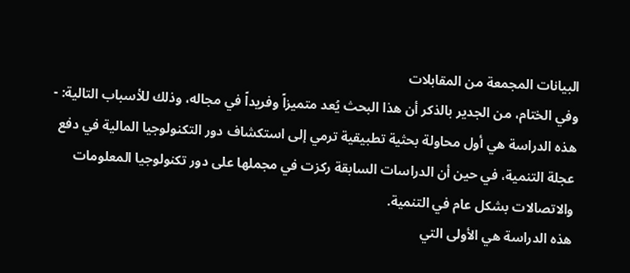البيانات المجمعة من المقابلات
وفي الختام، من الجدير بالذكر أن هذا البحث يُعد متميزاً وفريداً في مجاله، وذلك للأسباب التالية: -
هذه الدراسة هي أول محاولة بحثية تطبيقية ترمي إلى استكشاف دور التكنولوجيا المالية في دفع عجلة التنمية، في حين أن الدراسات السابقة ركزت في مجملها على دور تكنولوجيا المعلومات والاتصالات بشكل عام في التنمية.
هذه الدراسة هي الأولى التي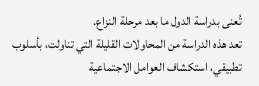تُعنى بدراسة الدول ما بعد مرحلة النزاع.
تعد هذه الدراسة من المحاولات القليلة التي تناولت، بأسلوب تطبيقي، استكشاف العوامل الاجتماعية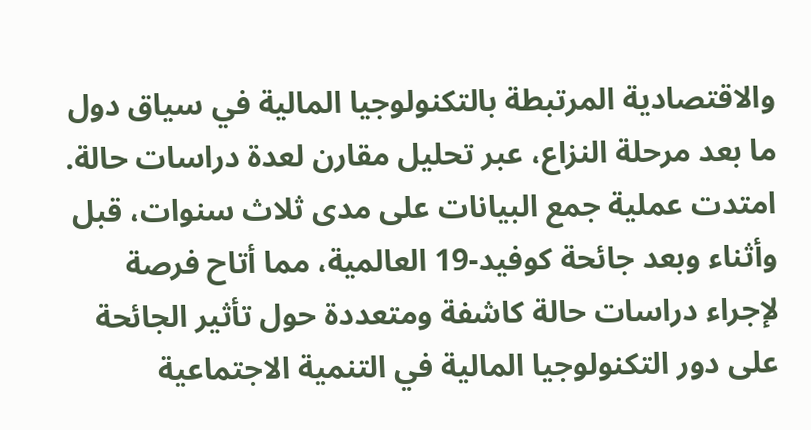والاقتصادية المرتبطة بالتكنولوجيا المالية في سياق دول ما بعد مرحلة النزاع، عبر تحليل مقارن لعدة دراسات حالة.
امتدت عملية جمع البيانات على مدى ثلاث سنوات، قبل وأثناء وبعد جائحة كوفيد-19 العالمية، مما أتاح فرصة لإجراء دراسات حالة كاشفة ومتعددة حول تأثير الجائحة على دور التكنولوجيا المالية في التنمية الاجتماعية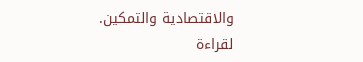والاقتصادية والتمكين.
لقراءة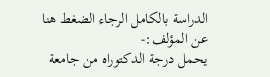الدراسة بالكامل الرجاء الضغط هنا
عن المؤلف:-
يحمل درجة الدكتوراه من جامعة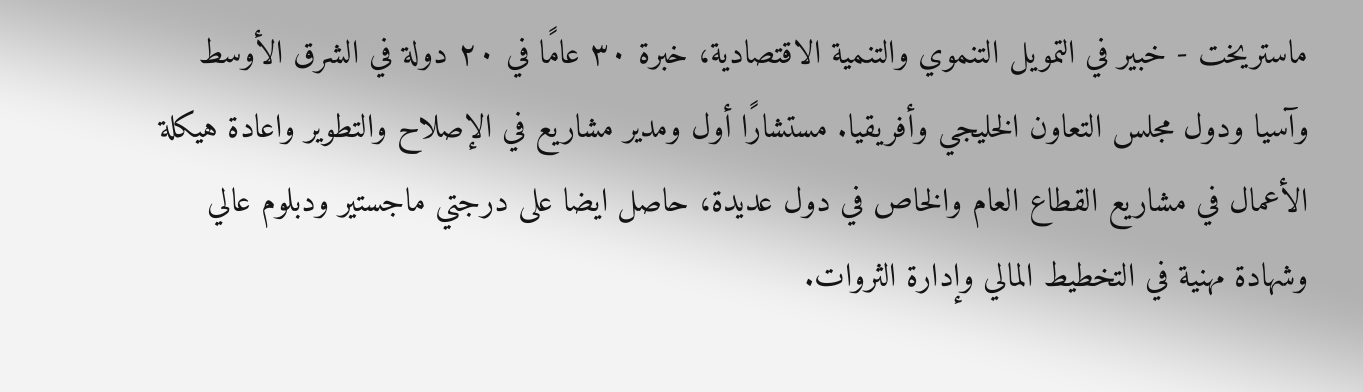ماستريخت - خبير في التمويل التنموي والتنمية الاقتصادية، خبرة ٣٠ عامًا في ٢٠ دولة في الشرق الأوسط وآسيا ودول مجلس التعاون الخليجي وأفريقيا. مستشارًا أول ومدير مشاريع في الإصلاح والتطوير واعادة هيكلة الأعمال في مشاريع القطاع العام والخاص في دول عديدة، حاصل ايضا على درجتي ماجستير ودبلوم عالي وشهادة مهنية في التخطيط المالي وإدارة الثروات.